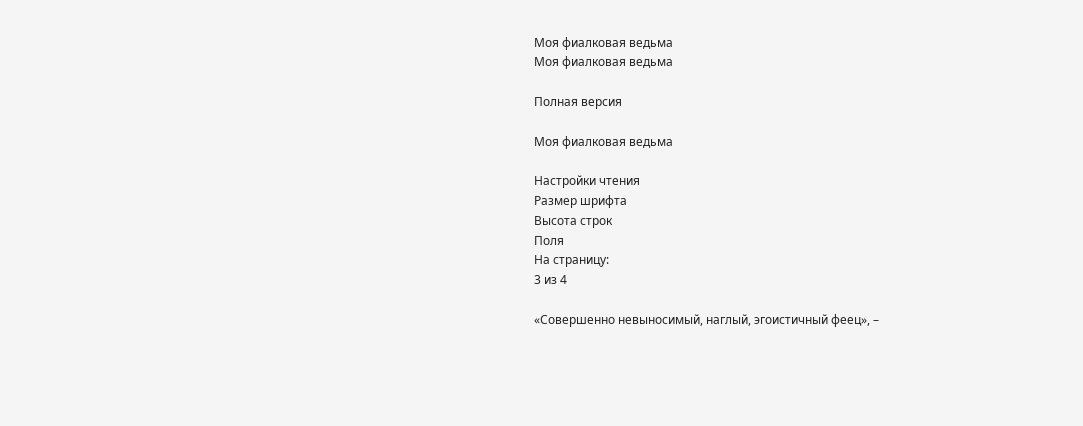Моя фиалковая ведьма
Моя фиалковая ведьма

Полная версия

Моя фиалковая ведьма

Настройки чтения
Размер шрифта
Высота строк
Поля
На страницу:
3 из 4

«Совершенно невыносимый, наглый, эгоистичный феец», –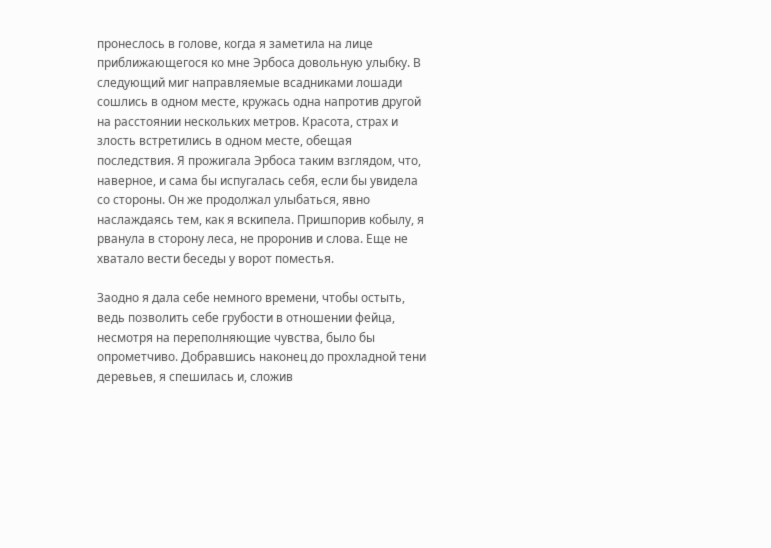пронеслось в голове, когда я заметила на лице приближающегося ко мне Эрбоса довольную улыбку. В следующий миг направляемые всадниками лошади сошлись в одном месте, кружась одна напротив другой на расстоянии нескольких метров. Красота, страх и злость встретились в одном месте, обещая последствия. Я прожигала Эрбоса таким взглядом, что, наверное, и сама бы испугалась себя, если бы увидела со стороны. Он же продолжал улыбаться, явно наслаждаясь тем, как я вскипела. Пришпорив кобылу, я рванула в сторону леса, не проронив и слова. Еще не хватало вести беседы у ворот поместья.

Заодно я дала себе немного времени, чтобы остыть, ведь позволить себе грубости в отношении фейца, несмотря на переполняющие чувства, было бы опрометчиво. Добравшись наконец до прохладной тени деревьев, я спешилась и, сложив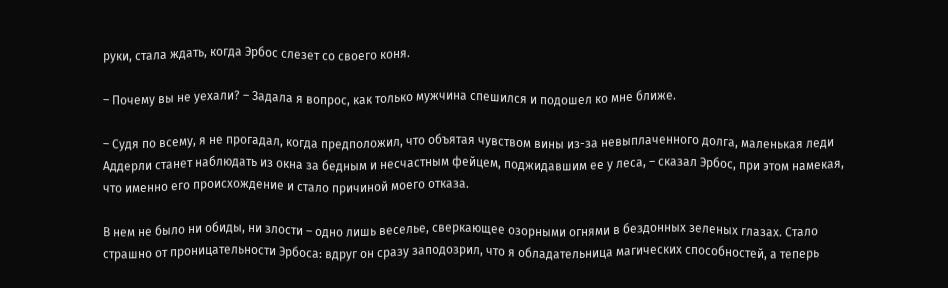руки, стала ждать, когда Эрбос слезет со своего коня.

– Почему вы не уехали? – Задала я вопрос, как только мужчина спешился и подошел ко мне ближе.

– Судя по всему, я не прогадал, когда предположил, что объятая чувством вины из-за невыплаченного долга, маленькая леди Аддерли станет наблюдать из окна за бедным и несчастным фейцем, поджидавшим ее у леса, – сказал Эрбос, при этом намекая, что именно его происхождение и стало причиной моего отказа.

В нем не было ни обиды, ни злости – одно лишь веселье, сверкающее озорными огнями в бездонных зеленых глазах. Стало страшно от проницательности Эрбоса: вдруг он сразу заподозрил, что я обладательница магических способностей, а теперь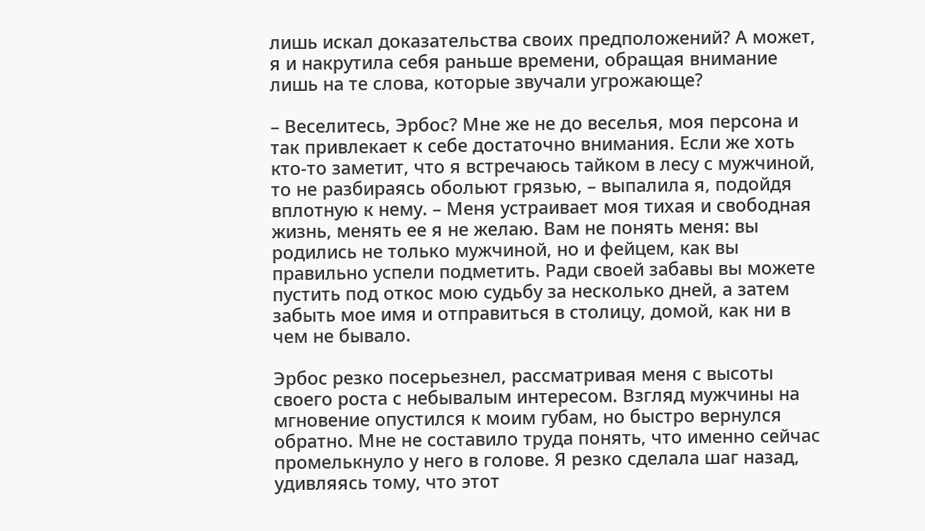лишь искал доказательства своих предположений? А может, я и накрутила себя раньше времени, обращая внимание лишь на те слова, которые звучали угрожающе?

– Веселитесь, Эрбос? Мне же не до веселья, моя персона и так привлекает к себе достаточно внимания. Если же хоть кто-то заметит, что я встречаюсь тайком в лесу с мужчиной, то не разбираясь обольют грязью, – выпалила я, подойдя вплотную к нему. – Меня устраивает моя тихая и свободная жизнь, менять ее я не желаю. Вам не понять меня: вы родились не только мужчиной, но и фейцем, как вы правильно успели подметить. Ради своей забавы вы можете пустить под откос мою судьбу за несколько дней, а затем забыть мое имя и отправиться в столицу, домой, как ни в чем не бывало.

Эрбос резко посерьезнел, рассматривая меня с высоты своего роста с небывалым интересом. Взгляд мужчины на мгновение опустился к моим губам, но быстро вернулся обратно. Мне не составило труда понять, что именно сейчас промелькнуло у него в голове. Я резко сделала шаг назад, удивляясь тому, что этот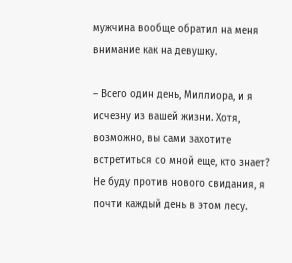мужчина вообще обратил на меня внимание как на девушку.

– Всего один день, Миллиора, и я исчезну из вашей жизни. Хотя, возможно, вы сами захотите встретиться со мной еще, кто знает? Не буду против нового свидания, я почти каждый день в этом лесу.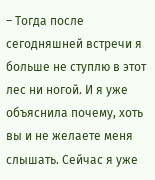– Тогда после сегодняшней встречи я больше не ступлю в этот лес ни ногой. И я уже объяснила почему, хоть вы и не желаете меня слышать. Сейчас я уже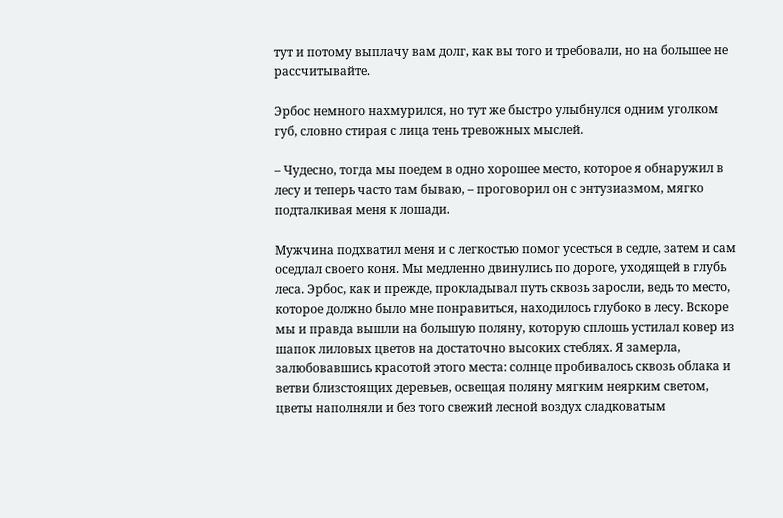тут и потому выплачу вам долг, как вы того и требовали, но на большее не рассчитывайте.

Эрбос немного нахмурился, но тут же быстро улыбнулся одним уголком губ, словно стирая с лица тень тревожных мыслей.

– Чудесно, тогда мы поедем в одно хорошее место, которое я обнаружил в лесу и теперь часто там бываю, – проговорил он с энтузиазмом, мягко подталкивая меня к лошади.

Мужчина подхватил меня и с легкостью помог усесться в седле, затем и сам оседлал своего коня. Мы медленно двинулись по дороге, уходящей в глубь леса. Эрбос, как и прежде, прокладывал путь сквозь заросли, ведь то место, которое должно было мне понравиться, находилось глубоко в лесу. Вскоре мы и правда вышли на большую поляну, которую сплошь устилал ковер из шапок лиловых цветов на достаточно высоких стеблях. Я замерла, залюбовавшись красотой этого места: солнце пробивалось сквозь облака и ветви близстоящих деревьев, освещая поляну мягким неярким светом, цветы наполняли и без того свежий лесной воздух сладковатым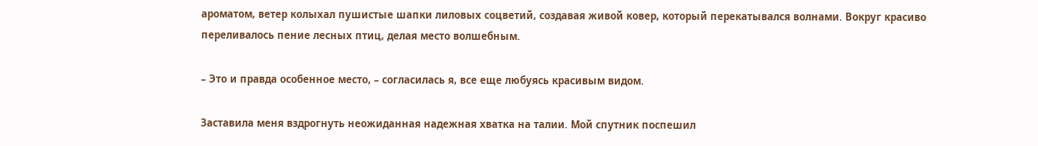ароматом, ветер колыхал пушистые шапки лиловых соцветий, создавая живой ковер, который перекатывался волнами. Вокруг красиво переливалось пение лесных птиц, делая место волшебным.

– Это и правда особенное место, – согласилась я, все еще любуясь красивым видом.

Заставила меня вздрогнуть неожиданная надежная хватка на талии. Мой спутник поспешил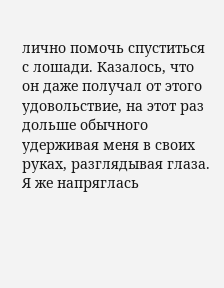лично помочь спуститься с лошади. Казалось, что он даже получал от этого удовольствие, на этот раз дольше обычного удерживая меня в своих руках, разглядывая глаза. Я же напряглась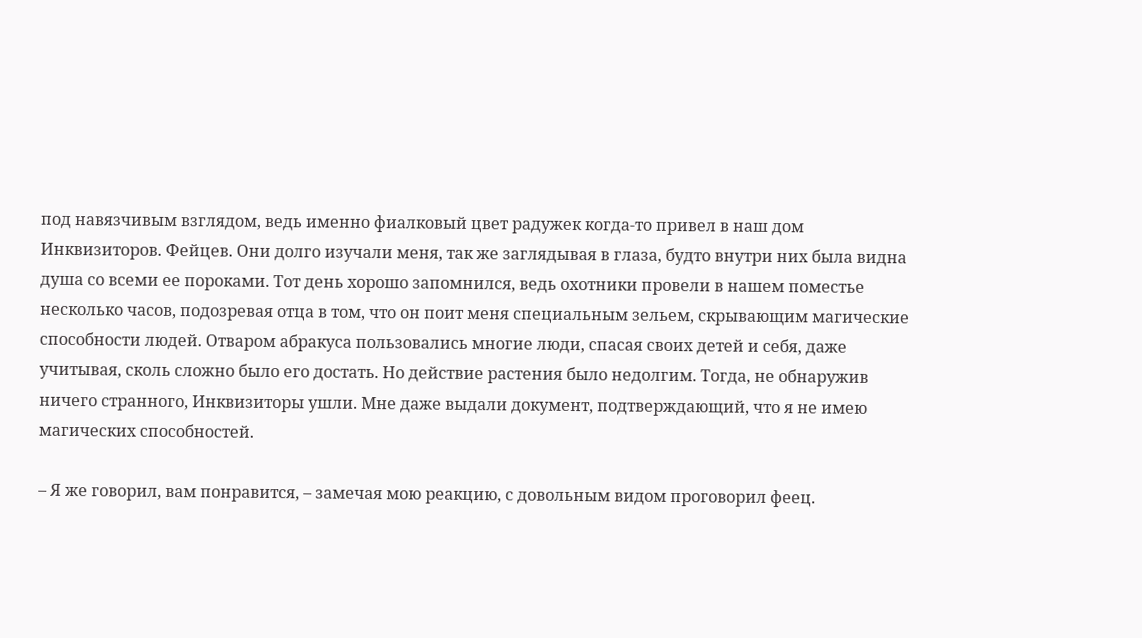под навязчивым взглядом, ведь именно фиалковый цвет радужек когда-то привел в наш дом Инквизиторов. Фейцев. Они долго изучали меня, так же заглядывая в глаза, будто внутри них была видна душа со всеми ее пороками. Тот день хорошо запомнился, ведь охотники провели в нашем поместье несколько часов, подозревая отца в том, что он поит меня специальным зельем, скрывающим магические способности людей. Отваром абракуса пользовались многие люди, спасая своих детей и себя, даже учитывая, сколь сложно было его достать. Но действие растения было недолгим. Тогда, не обнаружив ничего странного, Инквизиторы ушли. Мне даже выдали документ, подтверждающий, что я не имею магических способностей.

– Я же говорил, вам понравится, – замечая мою реакцию, с довольным видом проговорил феец.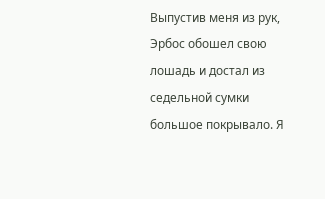Выпустив меня из рук, Эрбос обошел свою лошадь и достал из седельной сумки большое покрывало. Я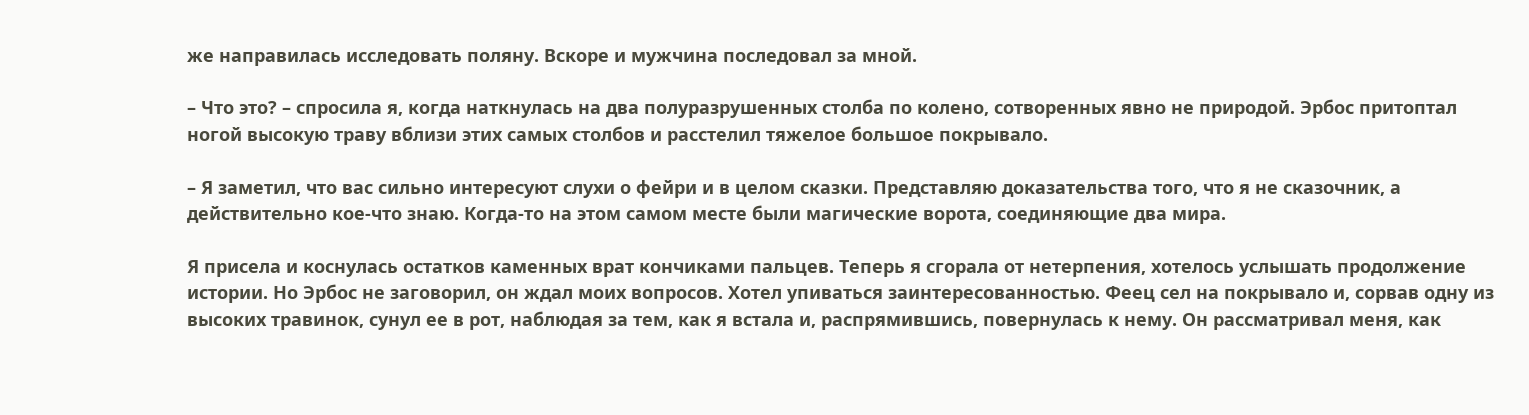же направилась исследовать поляну. Вскоре и мужчина последовал за мной.

– Что это? – спросила я, когда наткнулась на два полуразрушенных столба по колено, сотворенных явно не природой. Эрбос притоптал ногой высокую траву вблизи этих самых столбов и расстелил тяжелое большое покрывало.

– Я заметил, что вас сильно интересуют слухи о фейри и в целом сказки. Представляю доказательства того, что я не сказочник, а действительно кое-что знаю. Когда-то на этом самом месте были магические ворота, соединяющие два мира.

Я присела и коснулась остатков каменных врат кончиками пальцев. Теперь я сгорала от нетерпения, хотелось услышать продолжение истории. Но Эрбос не заговорил, он ждал моих вопросов. Хотел упиваться заинтересованностью. Феец сел на покрывало и, сорвав одну из высоких травинок, сунул ее в рот, наблюдая за тем, как я встала и, распрямившись, повернулась к нему. Он рассматривал меня, как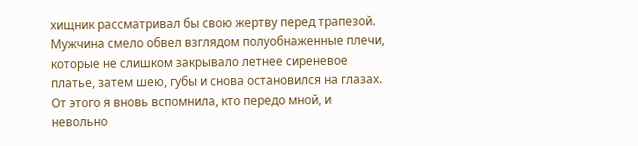хищник рассматривал бы свою жертву перед трапезой. Мужчина смело обвел взглядом полуобнаженные плечи, которые не слишком закрывало летнее сиреневое платье, затем шею, губы и снова остановился на глазах. От этого я вновь вспомнила, кто передо мной, и невольно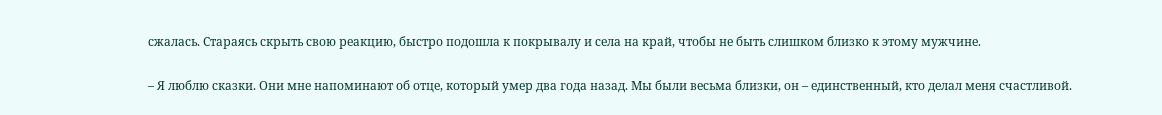сжалась. Стараясь скрыть свою реакцию, быстро подошла к покрывалу и села на край, чтобы не быть слишком близко к этому мужчине.

– Я люблю сказки. Они мне напоминают об отце, который умер два года назад. Мы были весьма близки, он – единственный, кто делал меня счастливой.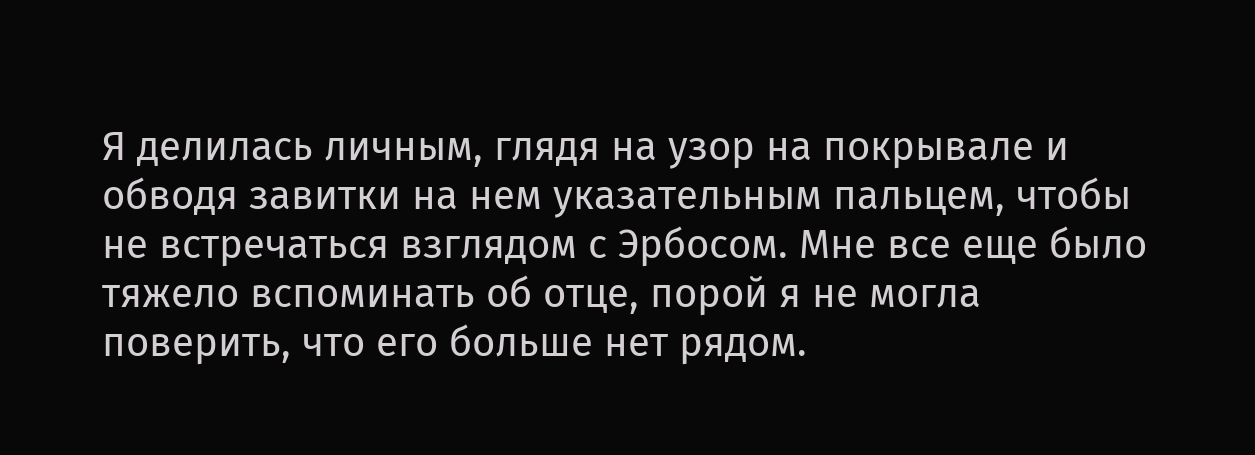Я делилась личным, глядя на узор на покрывале и обводя завитки на нем указательным пальцем, чтобы не встречаться взглядом с Эрбосом. Мне все еще было тяжело вспоминать об отце, порой я не могла поверить, что его больше нет рядом.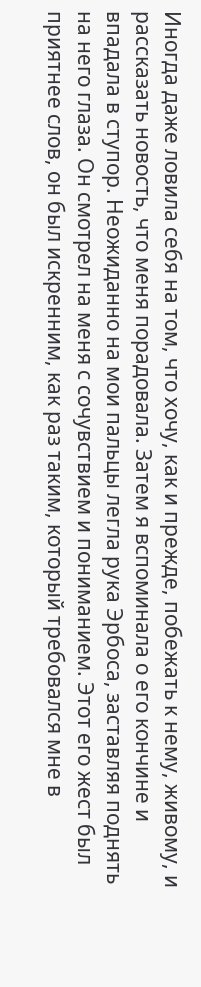Иногда даже ловила себя на том, что хочу, как и прежде, побежать к нему, живому, и рассказать новость, что меня порадовала. Затем я вспоминала о его кончине и впадала в ступор. Неожиданно на мои пальцы легла рука Эрбоса, заставляя поднять на него глаза. Он смотрел на меня с сочувствием и пониманием. Этот его жест был приятнее слов, он был искренним, как раз таким, который требовался мне в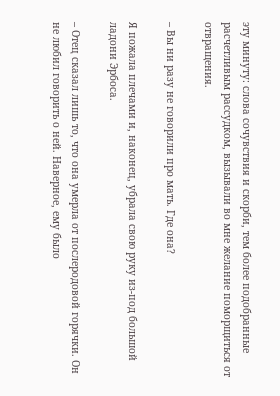эту минуту: слова сочувствия и скорби, тем более подобранные расчетливым рассудком, вызывали во мне желание поморщиться от отвращения.

– Вы ни разу не говорили про мать. Где она?

Я пожала плечами и, наконец, убрала свою руку из-под большой ладони Эрбоса.

– Отец сказал лишь то, что она умерла от послеродовой горячки. Он не любил говорить о ней. Наверное, ему было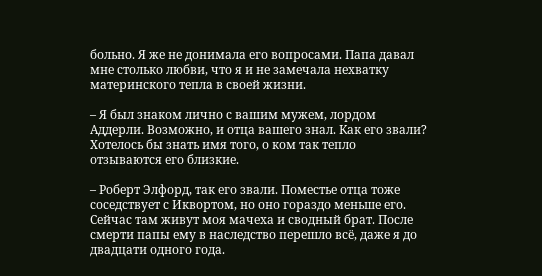больно. Я же не донимала его вопросами. Папа давал мне столько любви, что я и не замечала нехватку материнского тепла в своей жизни.

– Я был знаком лично с вашим мужем, лордом Аддерли. Возможно, и отца вашего знал. Как его звали? Хотелось бы знать имя того, о ком так тепло отзываются его близкие.

– Роберт Элфорд, так его звали. Поместье отца тоже соседствует с Иквортом, но оно гораздо меньше его. Сейчас там живут моя мачеха и сводный брат. После смерти папы ему в наследство перешло всё, даже я до двадцати одного года.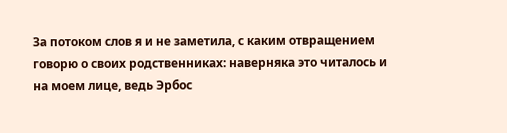За потоком слов я и не заметила, с каким отвращением говорю о своих родственниках: наверняка это читалось и на моем лице, ведь Эрбос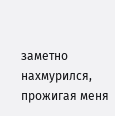заметно нахмурился, прожигая меня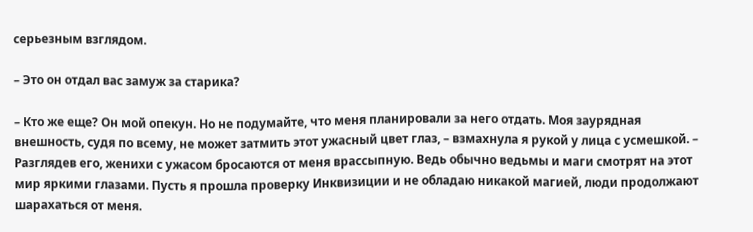серьезным взглядом.

– Это он отдал вас замуж за старика?

– Кто же еще? Он мой опекун. Но не подумайте, что меня планировали за него отдать. Моя заурядная внешность, судя по всему, не может затмить этот ужасный цвет глаз, – взмахнула я рукой у лица с усмешкой. – Разглядев его, женихи с ужасом бросаются от меня врассыпную. Ведь обычно ведьмы и маги смотрят на этот мир яркими глазами. Пусть я прошла проверку Инквизиции и не обладаю никакой магией, люди продолжают шарахаться от меня.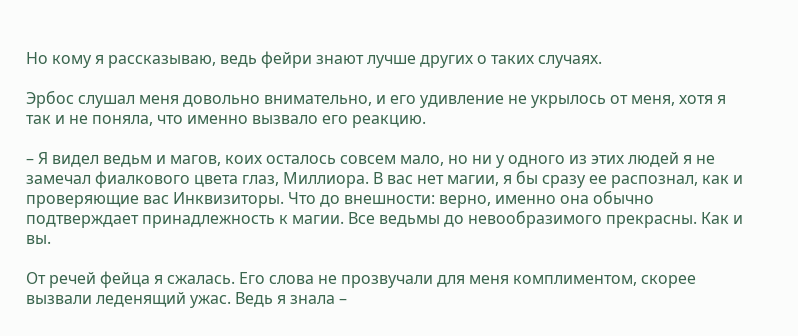Но кому я рассказываю, ведь фейри знают лучше других о таких случаях.

Эрбос слушал меня довольно внимательно, и его удивление не укрылось от меня, хотя я так и не поняла, что именно вызвало его реакцию.

– Я видел ведьм и магов, коих осталось совсем мало, но ни у одного из этих людей я не замечал фиалкового цвета глаз, Миллиора. В вас нет магии, я бы сразу ее распознал, как и проверяющие вас Инквизиторы. Что до внешности: верно, именно она обычно подтверждает принадлежность к магии. Все ведьмы до невообразимого прекрасны. Как и вы.

От речей фейца я сжалась. Его слова не прозвучали для меня комплиментом, скорее вызвали леденящий ужас. Ведь я знала –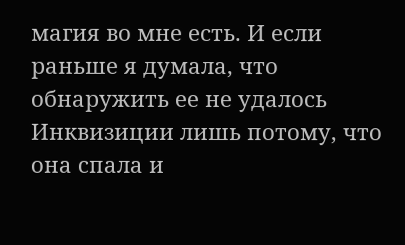магия во мне есть. И если раньше я думала, что обнаружить ее не удалось Инквизиции лишь потому, что она спала и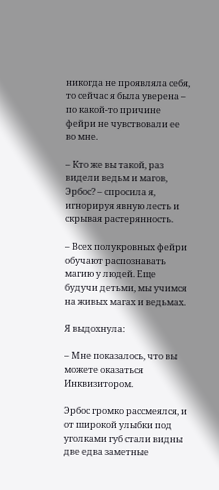никогда не проявляла себя, то сейчас я была уверена – по какой-то причине фейри не чувствовали ее во мне.

– Кто же вы такой, раз видели ведьм и магов, Эрбос? – спросила я, игнорируя явную лесть и скрывая растерянность.

– Всех полукровных фейри обучают распознавать магию у людей. Еще будучи детьми, мы учимся на живых магах и ведьмах.

Я выдохнула:

– Мне показалось, что вы можете оказаться Инквизитором.

Эрбос громко рассмеялся, и от широкой улыбки под уголками губ стали видны две едва заметные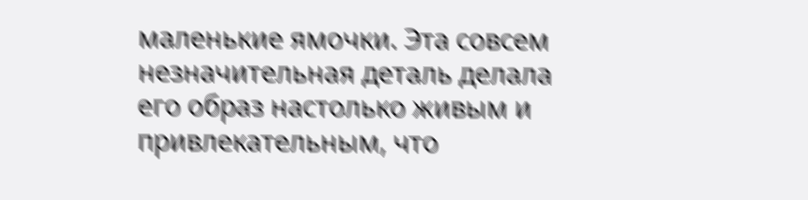маленькие ямочки. Эта совсем незначительная деталь делала его образ настолько живым и привлекательным, что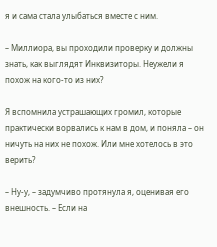я и сама стала улыбаться вместе с ним.

– Миллиора, вы проходили проверку и должны знать, как выглядят Инквизиторы. Неужели я похож на кого-то из них?

Я вспомнила устрашающих громил, которые практически ворвались к нам в дом, и поняла – он ничуть на них не похож. Или мне хотелось в это верить?

– Ну-у, – задумчиво протянула я, оценивая его внешность. – Если на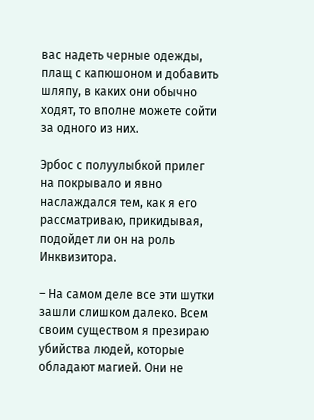вас надеть черные одежды, плащ с капюшоном и добавить шляпу, в каких они обычно ходят, то вполне можете сойти за одного из них.

Эрбос с полуулыбкой прилег на покрывало и явно наслаждался тем, как я его рассматриваю, прикидывая, подойдет ли он на роль Инквизитора.

– На самом деле все эти шутки зашли слишком далеко. Всем своим существом я презираю убийства людей, которые обладают магией. Они не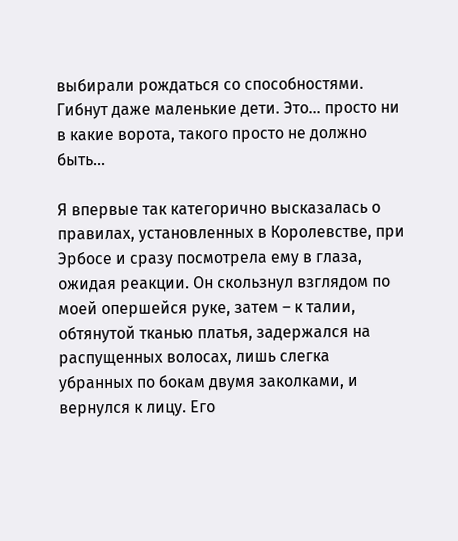выбирали рождаться со способностями. Гибнут даже маленькие дети. Это… просто ни в какие ворота, такого просто не должно быть…

Я впервые так категорично высказалась о правилах, установленных в Королевстве, при Эрбосе и сразу посмотрела ему в глаза, ожидая реакции. Он скользнул взглядом по моей опершейся руке, затем – к талии, обтянутой тканью платья, задержался на распущенных волосах, лишь слегка убранных по бокам двумя заколками, и вернулся к лицу. Его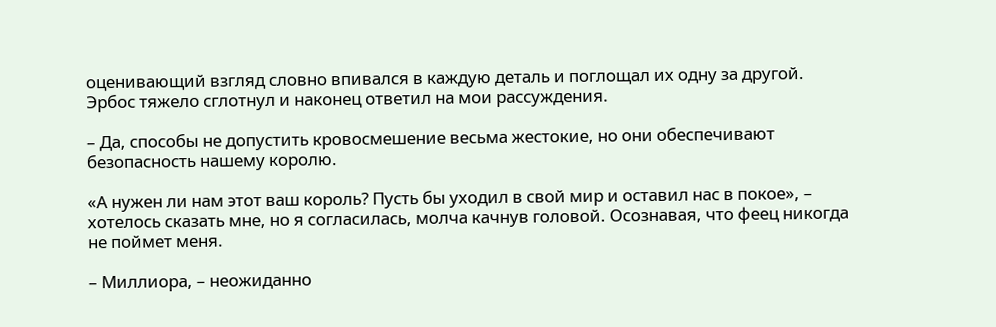оценивающий взгляд словно впивался в каждую деталь и поглощал их одну за другой. Эрбос тяжело сглотнул и наконец ответил на мои рассуждения.

– Да, способы не допустить кровосмешение весьма жестокие, но они обеспечивают безопасность нашему королю.

«А нужен ли нам этот ваш король? Пусть бы уходил в свой мир и оставил нас в покое», – хотелось сказать мне, но я согласилась, молча качнув головой. Осознавая, что феец никогда не поймет меня.

– Миллиора, – неожиданно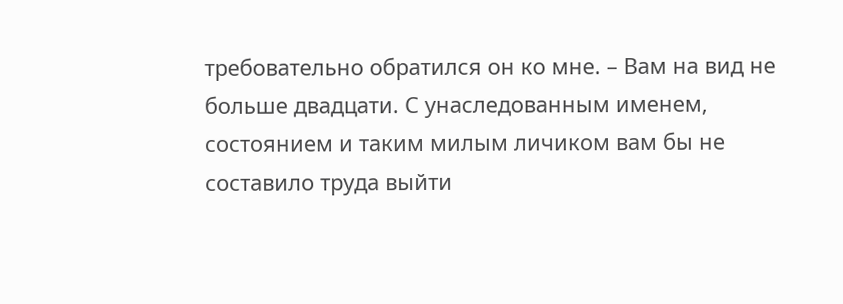требовательно обратился он ко мне. – Вам на вид не больше двадцати. С унаследованным именем, состоянием и таким милым личиком вам бы не составило труда выйти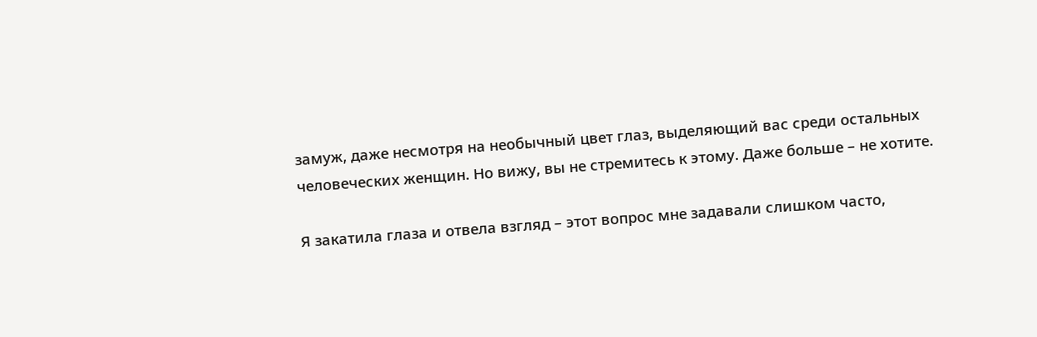замуж, даже несмотря на необычный цвет глаз, выделяющий вас среди остальных человеческих женщин. Но вижу, вы не стремитесь к этому. Даже больше – не хотите.

Я закатила глаза и отвела взгляд – этот вопрос мне задавали слишком часто,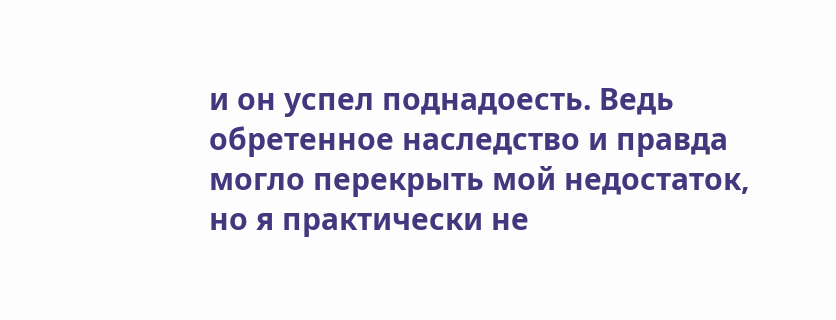и он успел поднадоесть. Ведь обретенное наследство и правда могло перекрыть мой недостаток, но я практически не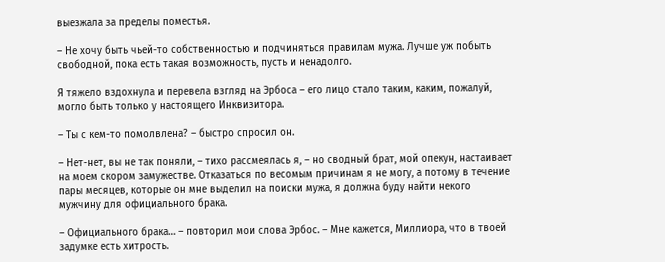выезжала за пределы поместья.

– Не хочу быть чьей-то собственностью и подчиняться правилам мужа. Лучше уж побыть свободной, пока есть такая возможность, пусть и ненадолго.

Я тяжело вздохнула и перевела взгляд на Эрбоса – его лицо стало таким, каким, пожалуй, могло быть только у настоящего Инквизитора.

– Ты с кем-то помолвлена? – быстро спросил он.

– Нет-нет, вы не так поняли, – тихо рассмеялась я, – но сводный брат, мой опекун, настаивает на моем скором замужестве. Отказаться по весомым причинам я не могу, а потому в течение пары месяцев, которые он мне выделил на поиски мужа, я должна буду найти некого мужчину для официального брака.

– Официального брака… – повторил мои слова Эрбос. – Мне кажется, Миллиора, что в твоей задумке есть хитрость.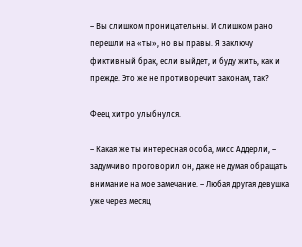– Вы слишком проницательны. И слишком рано перешли на «ты», но вы правы. Я заключу фиктивный брак, если выйдет, и буду жить, как и прежде. Это же не противоречит законам, так?

Феец хитро улыбнулся.

– Какая же ты интересная особа, мисс Аддерли, – задумчиво проговорил он, даже не думая обращать внимание на мое замечание. – Любая другая девушка уже через месяц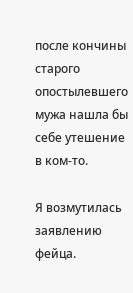после кончины старого опостылевшего мужа нашла бы себе утешение в ком-то.

Я возмутилась заявлению фейца.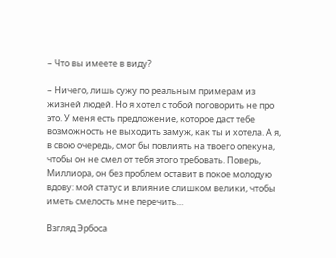– Что вы имеете в виду?

– Ничего, лишь сужу по реальным примерам из жизней людей. Но я хотел с тобой поговорить не про это. У меня есть предложение, которое даст тебе возможность не выходить замуж, как ты и хотела. А я, в свою очередь, смог бы повлиять на твоего опекуна, чтобы он не смел от тебя этого требовать. Поверь, Миллиора, он без проблем оставит в покое молодую вдову: мой статус и влияние слишком велики, чтобы иметь смелость мне перечить…

Взгляд Эрбоса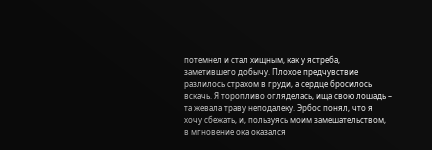потемнел и стал хищным, как у ястреба, заметившего добычу. Плохое предчувствие разлилось страхом в груди, а сердце бросилось вскачь. Я торопливо огляделась, ища свою лошадь – та жевала траву неподалеку. Эрбос понял, что я хочу сбежать, и, пользуясь моим замешательством, в мгновение ока оказался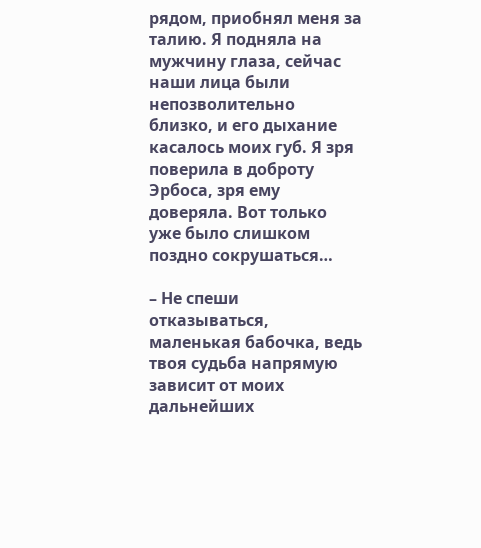рядом, приобнял меня за талию. Я подняла на мужчину глаза, сейчас наши лица были непозволительно близко, и его дыхание касалось моих губ. Я зря поверила в доброту Эрбоса, зря ему доверяла. Вот только уже было слишком поздно сокрушаться…

– Не спеши отказываться, маленькая бабочка, ведь твоя судьба напрямую зависит от моих дальнейших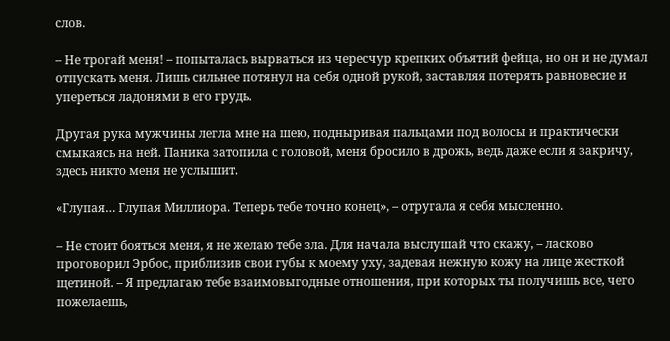слов.

– Не трогай меня! – попыталась вырваться из чересчур крепких объятий фейца, но он и не думал отпускать меня. Лишь сильнее потянул на себя одной рукой, заставляя потерять равновесие и упереться ладонями в его грудь.

Другая рука мужчины легла мне на шею, подныривая пальцами под волосы и практически смыкаясь на ней. Паника затопила с головой, меня бросило в дрожь, ведь даже если я закричу, здесь никто меня не услышит.

«Глупая… Глупая Миллиора. Теперь тебе точно конец», – отругала я себя мысленно.

– Не стоит бояться меня, я не желаю тебе зла. Для начала выслушай что скажу, – ласково проговорил Эрбос, приблизив свои губы к моему уху, задевая нежную кожу на лице жесткой щетиной. – Я предлагаю тебе взаимовыгодные отношения, при которых ты получишь все, чего пожелаешь,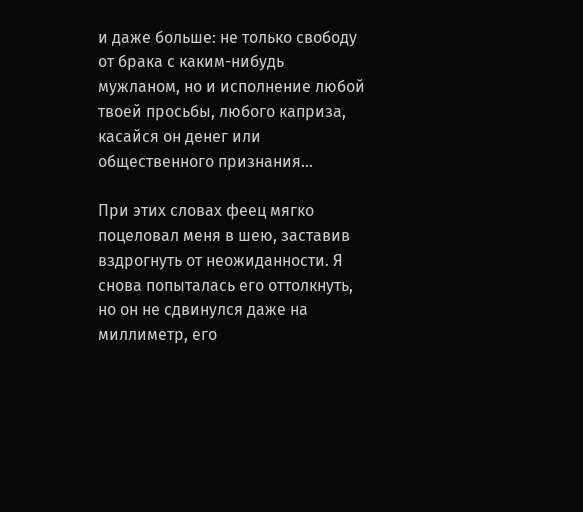и даже больше: не только свободу от брака с каким-нибудь мужланом, но и исполнение любой твоей просьбы, любого каприза, касайся он денег или общественного признания…

При этих словах феец мягко поцеловал меня в шею, заставив вздрогнуть от неожиданности. Я снова попыталась его оттолкнуть, но он не сдвинулся даже на миллиметр, его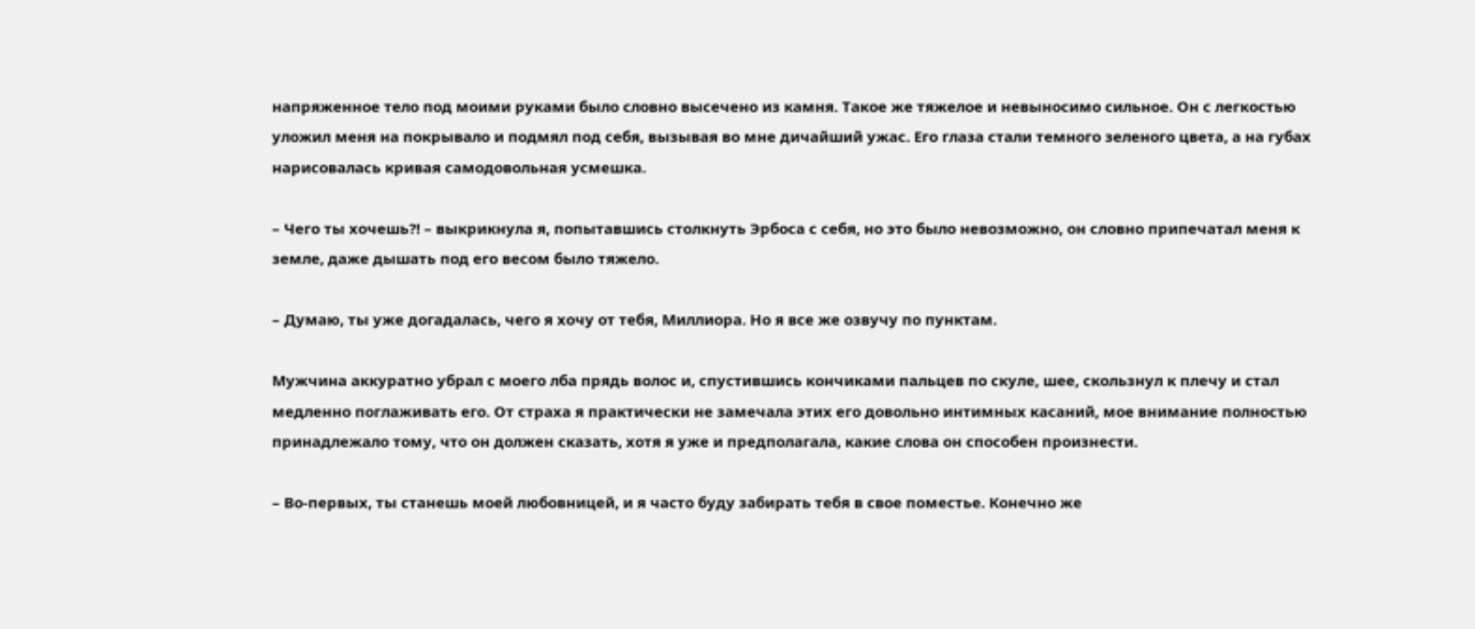напряженное тело под моими руками было словно высечено из камня. Такое же тяжелое и невыносимо сильное. Он с легкостью уложил меня на покрывало и подмял под себя, вызывая во мне дичайший ужас. Его глаза стали темного зеленого цвета, а на губах нарисовалась кривая самодовольная усмешка.

– Чего ты хочешь?! – выкрикнула я, попытавшись столкнуть Эрбоса с себя, но это было невозможно, он словно припечатал меня к земле, даже дышать под его весом было тяжело.

– Думаю, ты уже догадалась, чего я хочу от тебя, Миллиора. Но я все же озвучу по пунктам.

Мужчина аккуратно убрал с моего лба прядь волос и, спустившись кончиками пальцев по скуле, шее, скользнул к плечу и стал медленно поглаживать его. От страха я практически не замечала этих его довольно интимных касаний, мое внимание полностью принадлежало тому, что он должен сказать, хотя я уже и предполагала, какие слова он способен произнести.

– Во-первых, ты станешь моей любовницей, и я часто буду забирать тебя в свое поместье. Конечно же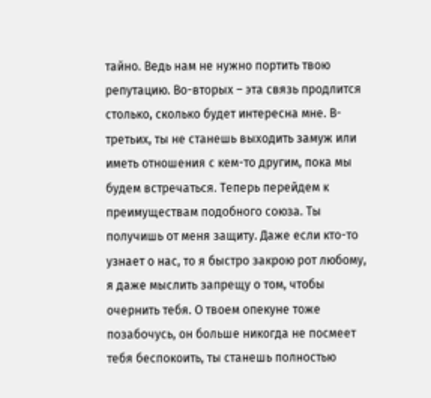тайно. Ведь нам не нужно портить твою репутацию. Во-вторых – эта связь продлится столько, сколько будет интересна мне. В-третьих, ты не станешь выходить замуж или иметь отношения с кем-то другим, пока мы будем встречаться. Теперь перейдем к преимуществам подобного союза. Ты получишь от меня защиту. Даже если кто-то узнает о нас, то я быстро закрою рот любому, я даже мыслить запрещу о том, чтобы очернить тебя. О твоем опекуне тоже позабочусь, он больше никогда не посмеет тебя беспокоить, ты станешь полностью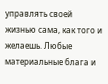управлять своей жизнью сама, как того и желаешь. Любые материальные блага и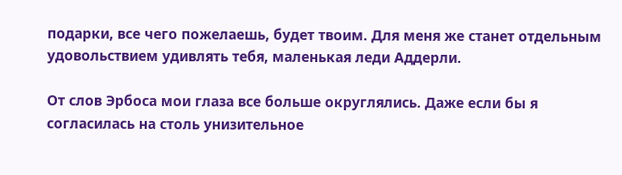подарки, все чего пожелаешь, будет твоим. Для меня же станет отдельным удовольствием удивлять тебя, маленькая леди Аддерли.

От слов Эрбоса мои глаза все больше округлялись. Даже если бы я согласилась на столь унизительное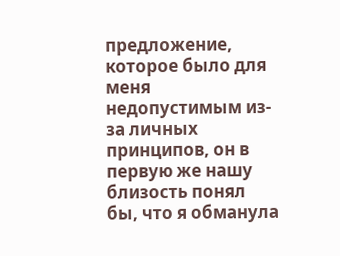предложение, которое было для меня недопустимым из-за личных принципов, он в первую же нашу близость понял бы, что я обманула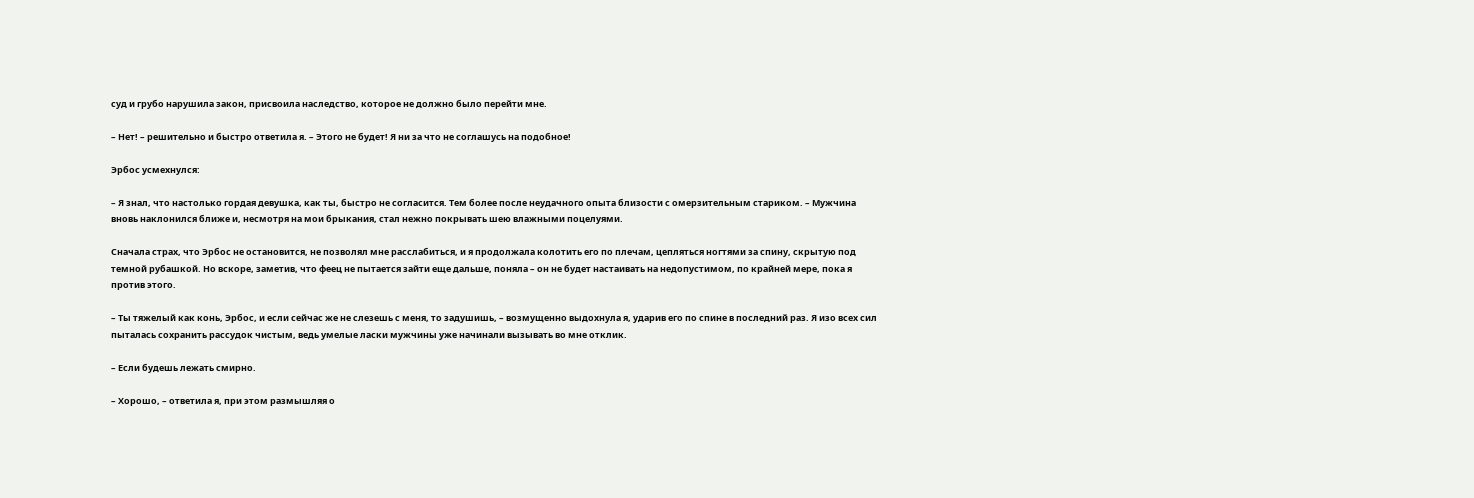суд и грубо нарушила закон, присвоила наследство, которое не должно было перейти мне.

– Нет! – решительно и быстро ответила я. – Этого не будет! Я ни за что не соглашусь на подобное!

Эрбос усмехнулся:

– Я знал, что настолько гордая девушка, как ты, быстро не согласится. Тем более после неудачного опыта близости с омерзительным стариком. – Мужчина вновь наклонился ближе и, несмотря на мои брыкания, стал нежно покрывать шею влажными поцелуями.

Сначала страх, что Эрбос не остановится, не позволял мне расслабиться, и я продолжала колотить его по плечам, цепляться ногтями за спину, скрытую под темной рубашкой. Но вскоре, заметив, что феец не пытается зайти еще дальше, поняла – он не будет настаивать на недопустимом, по крайней мере, пока я против этого.

– Ты тяжелый как конь, Эрбос, и если сейчас же не слезешь с меня, то задушишь, – возмущенно выдохнула я, ударив его по спине в последний раз. Я изо всех сил пыталась сохранить рассудок чистым, ведь умелые ласки мужчины уже начинали вызывать во мне отклик.

– Если будешь лежать смирно.

– Хорошо, – ответила я, при этом размышляя о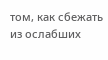том, как сбежать из ослабших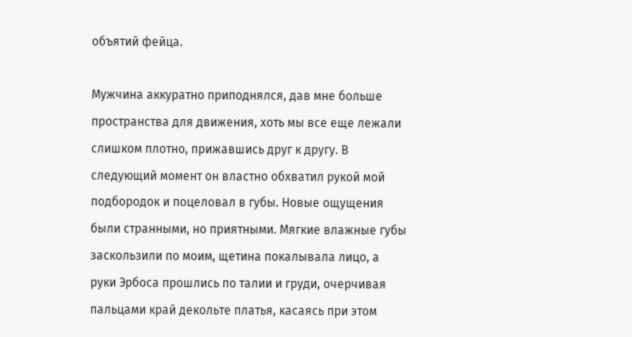объятий фейца.

Мужчина аккуратно приподнялся, дав мне больше пространства для движения, хоть мы все еще лежали слишком плотно, прижавшись друг к другу. В следующий момент он властно обхватил рукой мой подбородок и поцеловал в губы. Новые ощущения были странными, но приятными. Мягкие влажные губы заскользили по моим, щетина покалывала лицо, а руки Эрбоса прошлись по талии и груди, очерчивая пальцами край декольте платья, касаясь при этом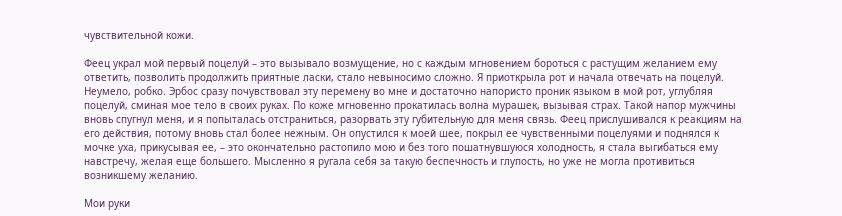чувствительной кожи.

Феец украл мой первый поцелуй – это вызывало возмущение, но с каждым мгновением бороться с растущим желанием ему ответить, позволить продолжить приятные ласки, стало невыносимо сложно. Я приоткрыла рот и начала отвечать на поцелуй. Неумело, робко. Эрбос сразу почувствовал эту перемену во мне и достаточно напористо проник языком в мой рот, углубляя поцелуй, сминая мое тело в своих руках. По коже мгновенно прокатилась волна мурашек, вызывая страх. Такой напор мужчины вновь спугнул меня, и я попыталась отстраниться, разорвать эту губительную для меня связь. Феец прислушивался к реакциям на его действия, потому вновь стал более нежным. Он опустился к моей шее, покрыл ее чувственными поцелуями и поднялся к мочке уха, прикусывая ее, – это окончательно растопило мою и без того пошатнувшуюся холодность, я стала выгибаться ему навстречу, желая еще большего. Мысленно я ругала себя за такую беспечность и глупость, но уже не могла противиться возникшему желанию.

Мои руки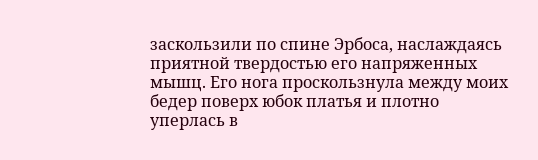заскользили по спине Эрбоса, наслаждаясь приятной твердостью его напряженных мышц. Его нога проскользнула между моих бедер поверх юбок платья и плотно уперлась в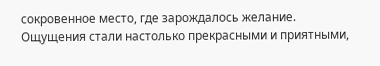сокровенное место, где зарождалось желание. Ощущения стали настолько прекрасными и приятными,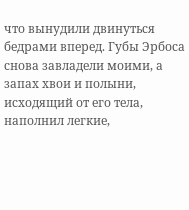что вынудили двинуться бедрами вперед. Губы Эрбоса снова завладели моими, а запах хвои и полыни, исходящий от его тела, наполнил легкие,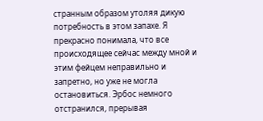странным образом утоляя дикую потребность в этом запахе. Я прекрасно понимала, что все происходящее сейчас между мной и этим фейцем неправильно и запретно, но уже не могла остановиться. Эрбос немного отстранился, прерывая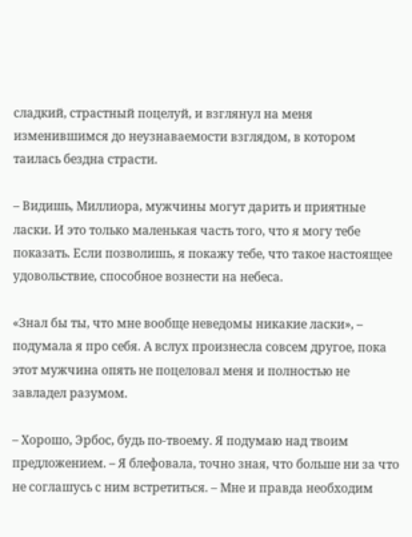сладкий, страстный поцелуй, и взглянул на меня изменившимся до неузнаваемости взглядом, в котором таилась бездна страсти.

– Видишь, Миллиора, мужчины могут дарить и приятные ласки. И это только маленькая часть того, что я могу тебе показать. Если позволишь, я покажу тебе, что такое настоящее удовольствие, способное вознести на небеса.

«Знал бы ты, что мне вообще неведомы никакие ласки», – подумала я про себя. А вслух произнесла совсем другое, пока этот мужчина опять не поцеловал меня и полностью не завладел разумом.

– Хорошо, Эрбос, будь по-твоему. Я подумаю над твоим предложением. – Я блефовала, точно зная, что больше ни за что не соглашусь с ним встретиться. – Мне и правда необходим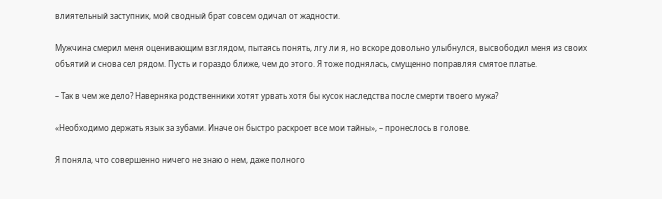влиятельный заступник, мой сводный брат совсем одичал от жадности.

Мужчина смерил меня оценивающим взглядом, пытаясь понять, лгу ли я, но вскоре довольно улыбнулся, высвободил меня из своих объятий и снова сел рядом. Пусть и гораздо ближе, чем до этого. Я тоже поднялась, смущенно поправляя смятое платье.

– Так в чем же дело? Наверняка родственники хотят урвать хотя бы кусок наследства после смерти твоего мужа?

«Необходимо держать язык за зубами. Иначе он быстро раскроет все мои тайны», – пронеслось в голове.

Я поняла, что совершенно ничего не знаю о нем, даже полного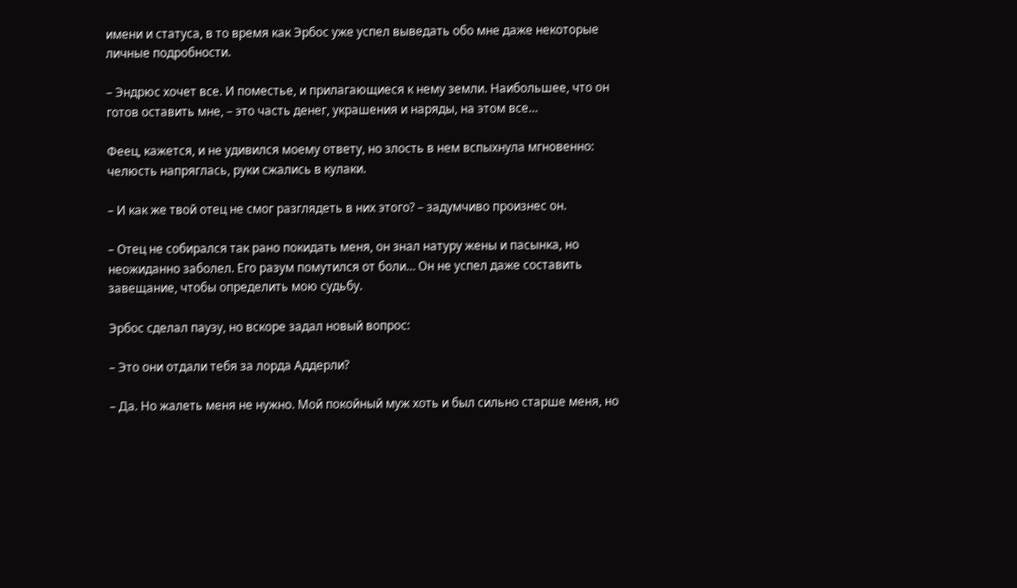имени и статуса, в то время как Эрбос уже успел выведать обо мне даже некоторые личные подробности.

– Эндрюс хочет все. И поместье, и прилагающиеся к нему земли. Наибольшее, что он готов оставить мне, – это часть денег, украшения и наряды, на этом все…

Феец, кажется, и не удивился моему ответу, но злость в нем вспыхнула мгновенно: челюсть напряглась, руки сжались в кулаки.

– И как же твой отец не смог разглядеть в них этого? – задумчиво произнес он.

– Отец не собирался так рано покидать меня, он знал натуру жены и пасынка, но неожиданно заболел. Его разум помутился от боли… Он не успел даже составить завещание, чтобы определить мою судьбу.

Эрбос сделал паузу, но вскоре задал новый вопрос:

– Это они отдали тебя за лорда Аддерли?

– Да. Но жалеть меня не нужно. Мой покойный муж хоть и был сильно старше меня, но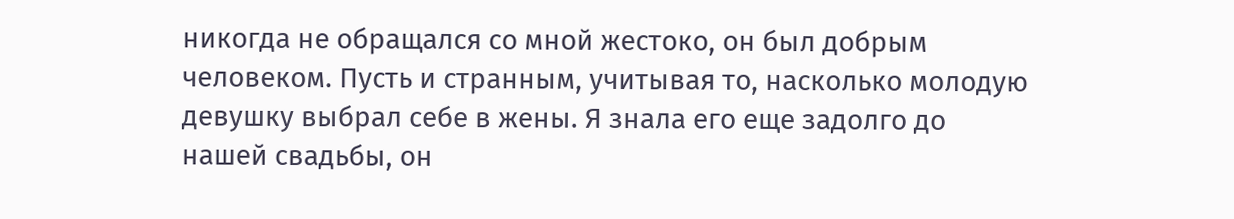никогда не обращался со мной жестоко, он был добрым человеком. Пусть и странным, учитывая то, насколько молодую девушку выбрал себе в жены. Я знала его еще задолго до нашей свадьбы, он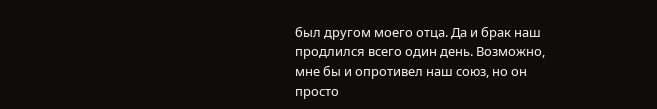был другом моего отца. Да и брак наш продлился всего один день. Возможно, мне бы и опротивел наш союз, но он просто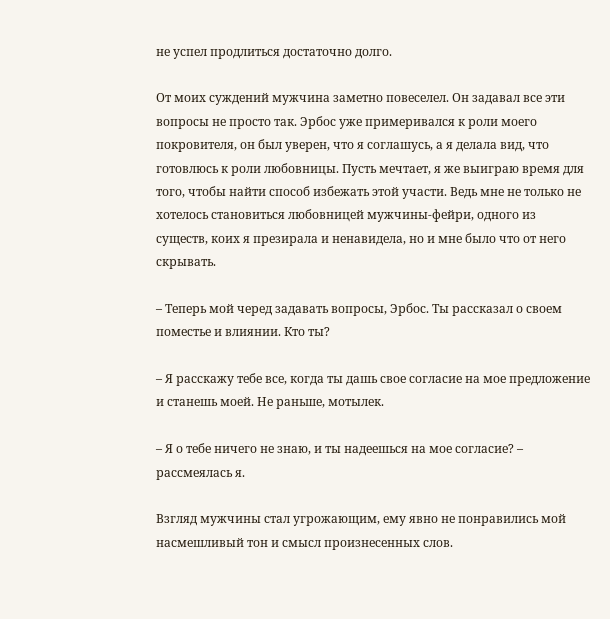не успел продлиться достаточно долго.

От моих суждений мужчина заметно повеселел. Он задавал все эти вопросы не просто так. Эрбос уже примеривался к роли моего покровителя, он был уверен, что я соглашусь, а я делала вид, что готовлюсь к роли любовницы. Пусть мечтает, я же выиграю время для того, чтобы найти способ избежать этой участи. Ведь мне не только не хотелось становиться любовницей мужчины-фейри, одного из существ, коих я презирала и ненавидела, но и мне было что от него скрывать.

– Теперь мой черед задавать вопросы, Эрбос. Ты рассказал о своем поместье и влиянии. Кто ты?

– Я расскажу тебе все, когда ты дашь свое согласие на мое предложение и станешь моей. Не раньше, мотылек.

– Я о тебе ничего не знаю, и ты надеешься на мое согласие? – рассмеялась я.

Взгляд мужчины стал угрожающим, ему явно не понравились мой насмешливый тон и смысл произнесенных слов.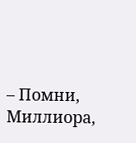– Помни, Миллиора,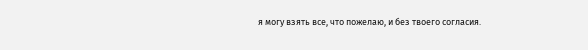я могу взять все, что пожелаю, и без твоего согласия.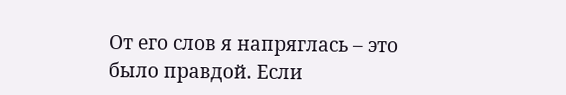От его слов я напряглась – это было правдой. Если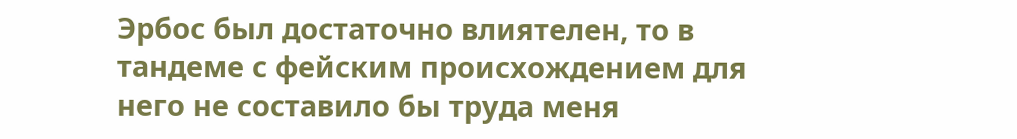Эрбос был достаточно влиятелен, то в тандеме с фейским происхождением для него не составило бы труда меня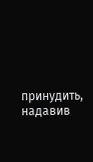принудить, надавив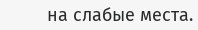на слабые места.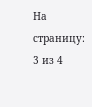На страницу:
3 из 4